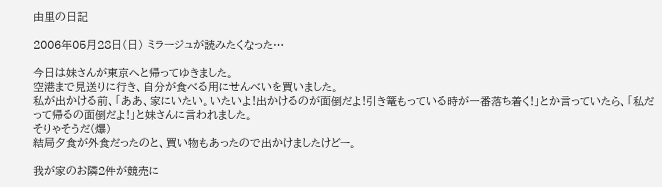由里の日記

2006年05月28日(日) ミラージュが読みたくなった…

今日は妹さんが東京へと帰ってゆきました。
空港まで見送りに行き、自分が食べる用にせんべいを買いました。
私が出かける前、「ああ、家にいたい。いたいよ!出かけるのが面倒だよ!引き篭もっている時が一番落ち着く!」とか言っていたら、「私だって帰るの面倒だよ!」と妹さんに言われました。
そりゃそうだ(爆)
結局夕食が外食だったのと、買い物もあったので出かけましたけどー。

我が家のお隣2件が競売に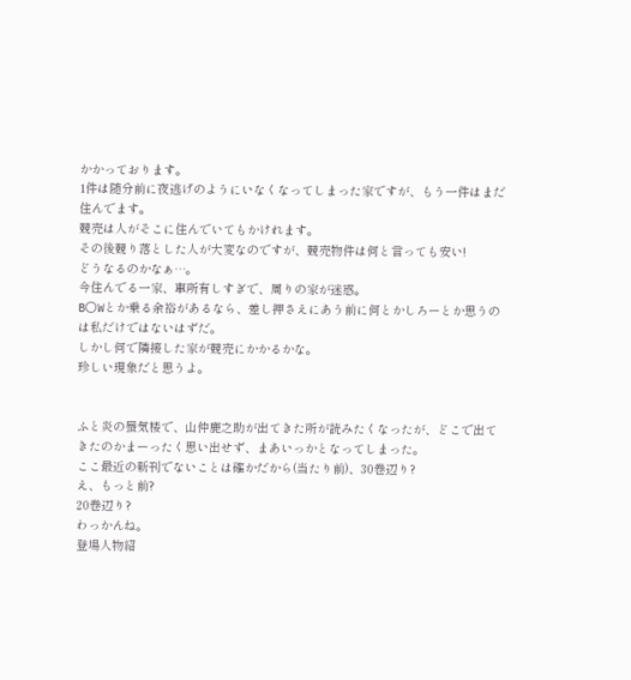かかっております。
1件は随分前に夜逃げのようにいなくなってしまった家ですが、もう一件はまだ住んでます。
競売は人がそこに住んでいてもかけれます。
その後競り落とした人が大変なのですが、競売物件は何と言っても安い!
どうなるのかなぁ…。
今住んでる一家、車所有しすぎで、周りの家が迷惑。
B○Wとか乗る余裕があるなら、差し押さえにあう前に何とかしろーとか思うのは私だけではないはずだ。
しかし何で隣接した家が競売にかかるかな。
珍しい現象だと思うよ。


ふと炎の蜃気楼で、山仲鹿之助が出てきた所が読みたくなったが、どこで出てきたのかまーったく思い出せず、まあいっかとなってしまった。
ここ最近の新刊でないことは確かだから(当たり前)、30巻辺り?
え、もっと前?
20巻辺り?
わっかんね。
登場人物紹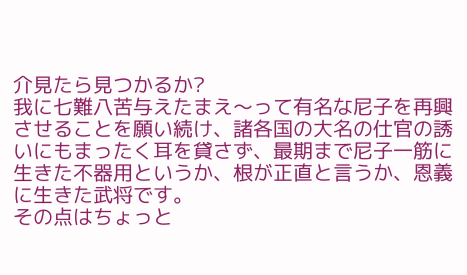介見たら見つかるか?
我に七難八苦与えたまえ〜って有名な尼子を再興させることを願い続け、諸各国の大名の仕官の誘いにもまったく耳を貸さず、最期まで尼子一筋に生きた不器用というか、根が正直と言うか、恩義に生きた武将です。
その点はちょっと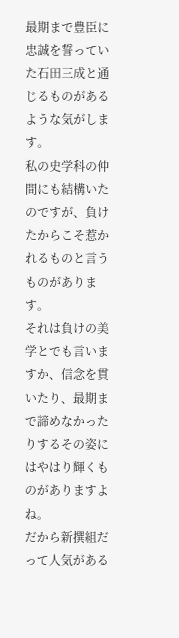最期まで豊臣に忠誠を誓っていた石田三成と通じるものがあるような気がします。
私の史学科の仲間にも結構いたのですが、負けたからこそ惹かれるものと言うものがあります。
それは負けの美学とでも言いますか、信念を貫いたり、最期まで諦めなかったりするその姿にはやはり輝くものがありますよね。
だから新撰組だって人気がある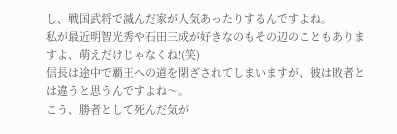し、戦国武将で滅んだ家が人気あったりするんですよね。
私が最近明智光秀や石田三成が好きなのもその辺のこともありますよ、萌えだけじゃなくね!(笑)
信長は途中で覇王への道を閉ざされてしまいますが、彼は敗者とは違うと思うんですよね〜。
こう、勝者として死んだ気が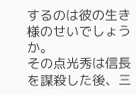するのは彼の生き様のせいでしょうか。
その点光秀は信長を謀殺した後、三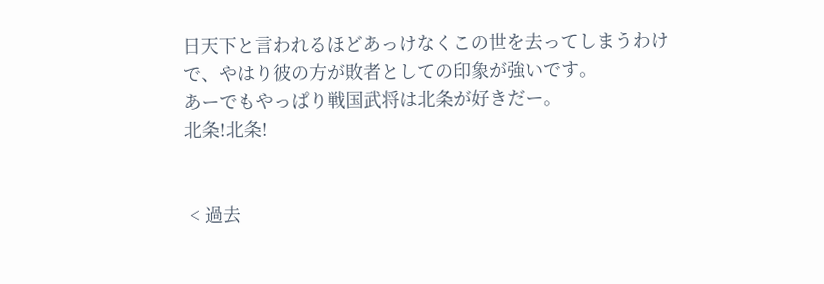日天下と言われるほどあっけなくこの世を去ってしまうわけで、やはり彼の方が敗者としての印象が強いです。
あーでもやっぱり戦国武将は北条が好きだー。
北条!北条!


 < 過去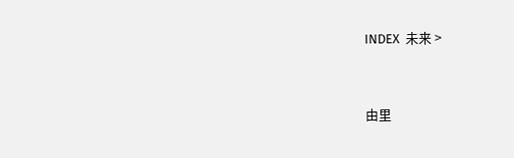INDEX  未来 >


由里